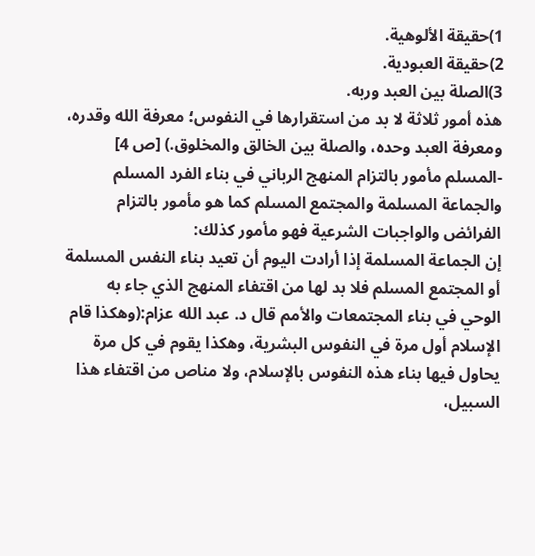1)حقيقة الألوهية.
2)حقيقة العبودية.
3)الصلة بين العبد وربه.
هذه أمور ثلاثة لا بد من استقرارها في النفوس؛ معرفة الله وقدره، ومعرفة العبد وحده، والصلة بين الخالق والمخلوق.) [ص 4]
-المسلم مأمور بالتزام المنهج الرباني في بناء الفرد المسلم والجماعة المسلمة والمجتمع المسلم كما هو مأمور بالتزام الفرائض والواجبات الشرعية فهو مأمور كذلك:
إن الجماعة المسلمة إذا أرادت اليوم أن تعيد بناء النفس المسلمة أو المجتمع المسلم فلا بد لها من اقتفاء المنهج الذي جاء به الوحي في بناء المجتمعات والأمم قال د. عبد الله عزام:(وهكذا قام الإسلام أول مرة في النفوس البشرية، وهكذا يقوم في كل مرة يحاول فيها بناء هذه النفوس بالإسلام، ولا مناص من اقتفاء هذا السبيل،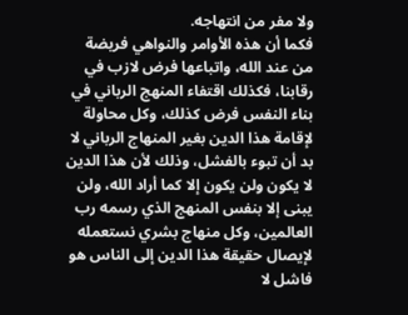ولا مفر من انتهاجه.
فكما أن هذه الأوامر والنواهي فريضة من عند الله، واتباعها فرض لازب في رقابنا، فكذلك اقتفاء المنهج الرباني في بناء النفس فرض كذلك، وكل محاولة لإقامة هذا الدين بغير المنهاج الرباني لا بد أن تبوء بالفشل، وذلك لأن هذا الدين لا يكون ولن يكون إلا كما أراد الله، ولن يبنى إلا بنفس المنهج الذي رسمه رب العالمين، وكل منهاج بشري نستعمله لإيصال حقيقة هذا الدين إلى الناس هو فاشل لا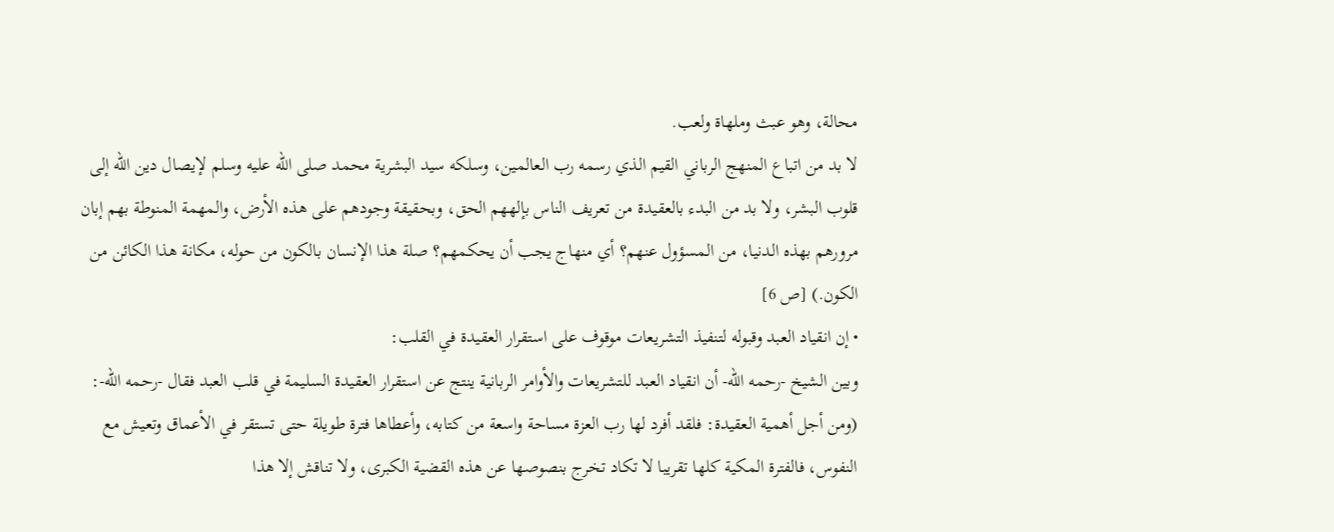محالة، وهو عبث وملهاة ولعب.
لا بد من اتباع المنهج الرباني القيم الذي رسمه رب العالمين، وسلكه سيد البشرية محمد صلى الله عليه وسلم لإيصال دين الله إلى قلوب البشر، ولا بد من البدء بالعقيدة من تعريف الناس بإلههم الحق، وبحقيقة وجودهم على هذه الأرض، والمهمة المنوطة بهم إبان مرورهم بهذه الدنيا، من المسؤول عنهم؟ أي منهاج يجب أن يحكمهم؟ صلة هذا الإنسان بالكون من حوله، مكانة هذا الكائن من الكون.) [ص 6]
• إن انقياد العبد وقبوله لتنفيذ التشريعات موقوف على استقرار العقيدة في القلب:
وبين الشيخ -رحمه الله- أن انقياد العبد للتشريعات والأوامر الربانية ينتج عن استقرار العقيدة السليمة في قلب العبد فقال -رحمه الله-: (ومن أجل أهمية العقيدة: فلقد أفرد لها رب العزة مساحة واسعة من كتابه، وأعطاها فترة طويلة حتى تستقر في الأعماق وتعيش مع النفوس، فالفترة المكية كلها تقريبا لا تكاد تخرج بنصوصها عن هذه القضية الكبرى، ولا تناقش إلا هذا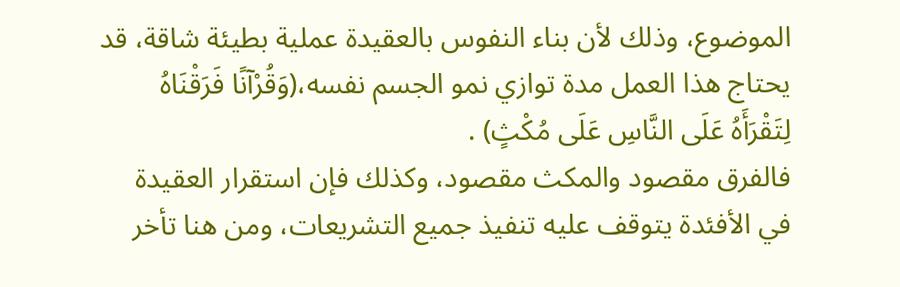الموضوع، وذلك لأن بناء النفوس بالعقيدة عملية بطيئة شاقة، قد يحتاج هذا العمل مدة توازي نمو الجسم نفسه،(وَقُرْآنًا فَرَقْنَاهُ لِتَقْرَأَهُ عَلَى النَّاسِ عَلَى مُكْثٍ) .
فالفرق مقصود والمكث مقصود، وكذلك فإن استقرار العقيدة في الأفئدة يتوقف عليه تنفيذ جميع التشريعات، ومن هنا تأخر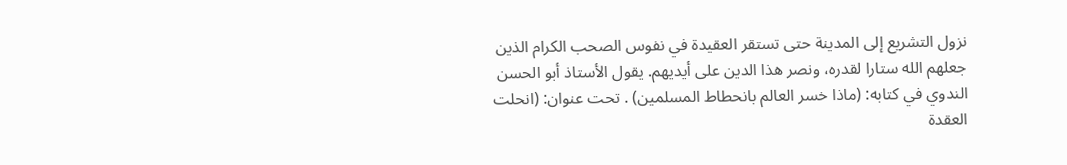نزول التشريع إلى المدينة حتى تستقر العقيدة في نفوس الصحب الكرام الذين جعلهم الله ستارا لقدره، ونصر هذا الدين على أيديهم. يقول الأستاذ أبو الحسن الندوي في كتابه: (ماذا خسر العالم بانحطاط المسلمين) . تحت عنوان: (انحلت العقدة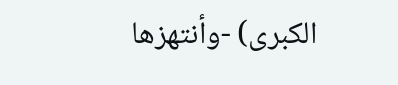الكبرى) -وأنتهزها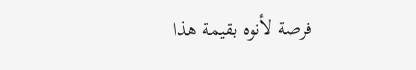فرصة لأنوه بقيمة هذا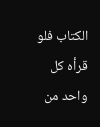الكتاب فلو قرأه كل واحد من